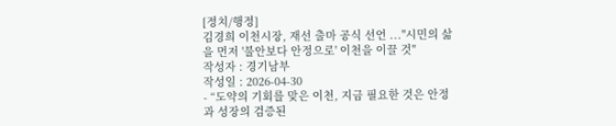[정치/행정]
김경희 이천시장, 재선 출마 공식 선언 ..."시민의 삶을 먼저 '불안보다 안정으로' 이천을 이끌 것"
작성자 : 경기남부
작성일 : 2026-04-30
- “도약의 기회를 맞은 이천, 지금 필요한 것은 안정과 성장의 검증된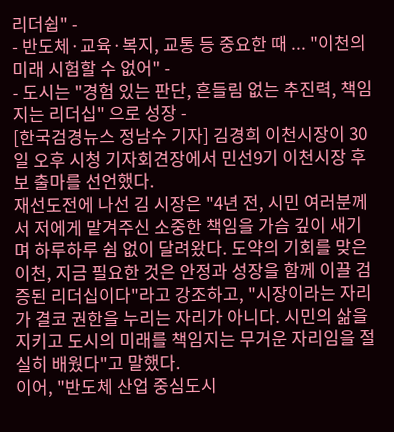리더쉽" -
- 반도체·교육·복지, 교통 등 중요한 때 ... "이천의 미래 시험할 수 없어" -
- 도시는 "경험 있는 판단, 흔들림 없는 추진력, 책임지는 리더십" 으로 성장 -
[한국검경뉴스 정남수 기자] 김경희 이천시장이 30일 오후 시청 기자회견장에서 민선9기 이천시장 후보 출마를 선언했다.
재선도전에 나선 김 시장은 "4년 전, 시민 여러분께서 저에게 맡겨주신 소중한 책임을 가슴 깊이 새기며 하루하루 쉼 없이 달려왔다. 도약의 기회를 맞은 이천, 지금 필요한 것은 안정과 성장을 함께 이끌 검증된 리더십이다"라고 강조하고, "시장이라는 자리가 결코 권한을 누리는 자리가 아니다. 시민의 삶을 지키고 도시의 미래를 책임지는 무거운 자리임을 절실히 배웠다"고 말했다.
이어, "반도체 산업 중심도시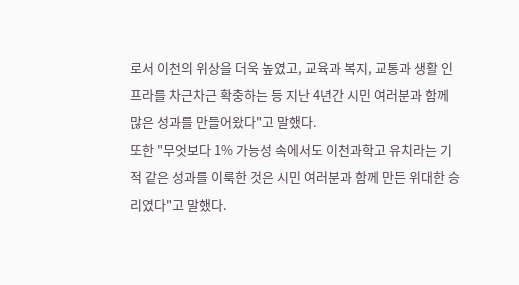로서 이천의 위상을 더욱 높였고, 교육과 복지, 교통과 생활 인프라를 차근차근 확충하는 등 지난 4년간 시민 여러분과 함께 많은 성과를 만들어왔다"고 말했다.
또한 "무엇보다 1% 가능성 속에서도 이천과학고 유치라는 기적 같은 성과를 이룩한 것은 시민 여러분과 함께 만든 위대한 승리였다"고 말했다.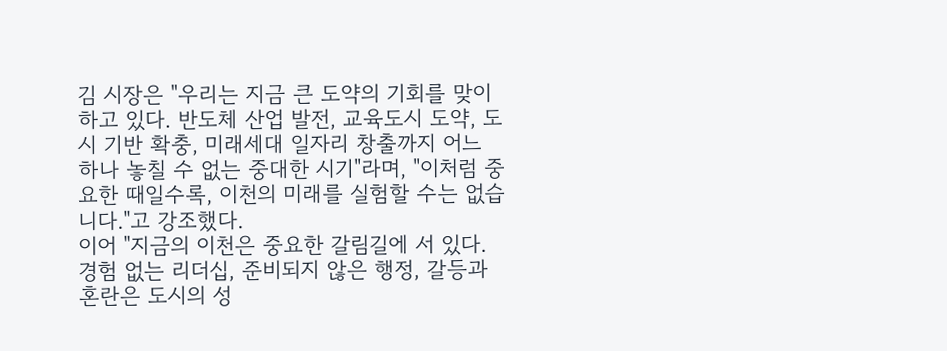김 시장은 "우리는 지금 큰 도약의 기회를 맞이하고 있다. 반도체 산업 발전, 교육도시 도약, 도시 기반 확충, 미래세대 일자리 창출까지 어느 하나 놓칠 수 없는 중대한 시기"라며, "이처럼 중요한 때일수록, 이천의 미래를 실험할 수는 없습니다."고 강조했다.
이어 "지금의 이천은 중요한 갈림길에 서 있다. 경험 없는 리더십, 준비되지 않은 행정, 갈등과 혼란은 도시의 성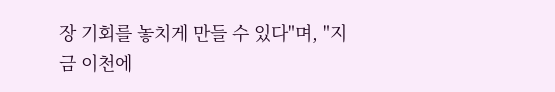장 기회를 놓치게 만들 수 있다"며, "지금 이천에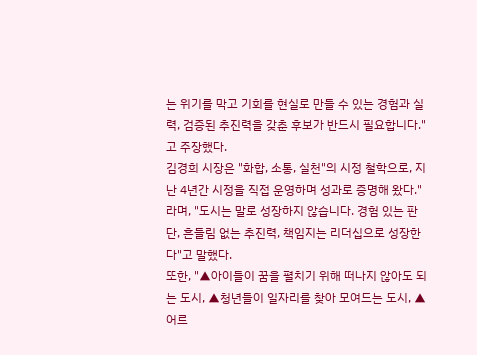는 위기를 막고 기회를 현실로 만들 수 있는 경험과 실력, 검증된 추진력을 갖춘 후보가 반드시 필요합니다."고 주장했다.
김경희 시장은 "화합, 소통, 실천"의 시정 철학으로, 지난 4년간 시정을 직접 운영하며 성과로 증명해 왔다."라며, "도시는 말로 성장하지 않습니다. 경험 있는 판단, 흔들림 없는 추진력, 책임지는 리더십으로 성장한다"고 말했다.
또한, "▲아이들이 꿈을 펼치기 위해 떠나지 않아도 되는 도시, ▲청년들이 일자리를 찾아 모여드는 도시, ▲어르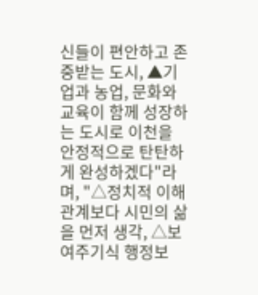신들이 편안하고 존중받는 도시, ▲기업과 농업, 문화와 교육이 함께 성장하는 도시로 이천을 안정적으로 탄탄하게 완성하겠다"라며, "△정치적 이해관계보다 시민의 삶을 먼저 생각, △보여주기식 행정보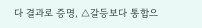다 결과로 증명, △갈등보다 통합으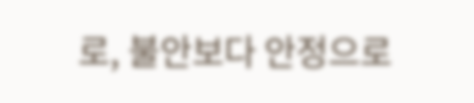로, 불안보다 안정으로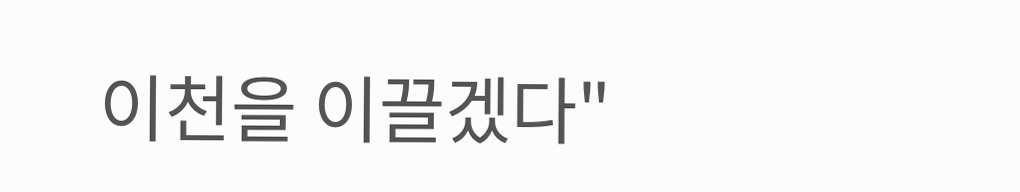이천을 이끌겠다"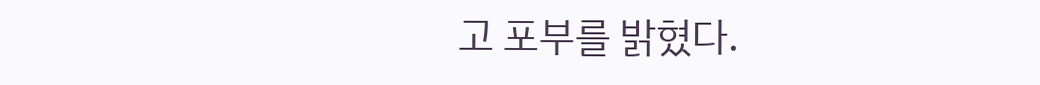고 포부를 밝혔다.